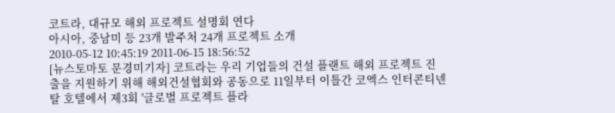코트라, 대규모 해외 프로젝트 설명회 연다
아시아, 중남미 등 23개 발주처 24개 프로젝트 소개
2010-05-12 10:45:19 2011-06-15 18:56:52
[뉴스토마토 문경미기자] 코트라는 우리 기업들의 건설 플랜트 해외 프로젝트 진출을 지원하기 위해 해외건설협회와 공동으로 11일부터 이틀간 코엑스 인터콘티넨탈 호텔에서 제3회 '글로벌 프로젝트 플라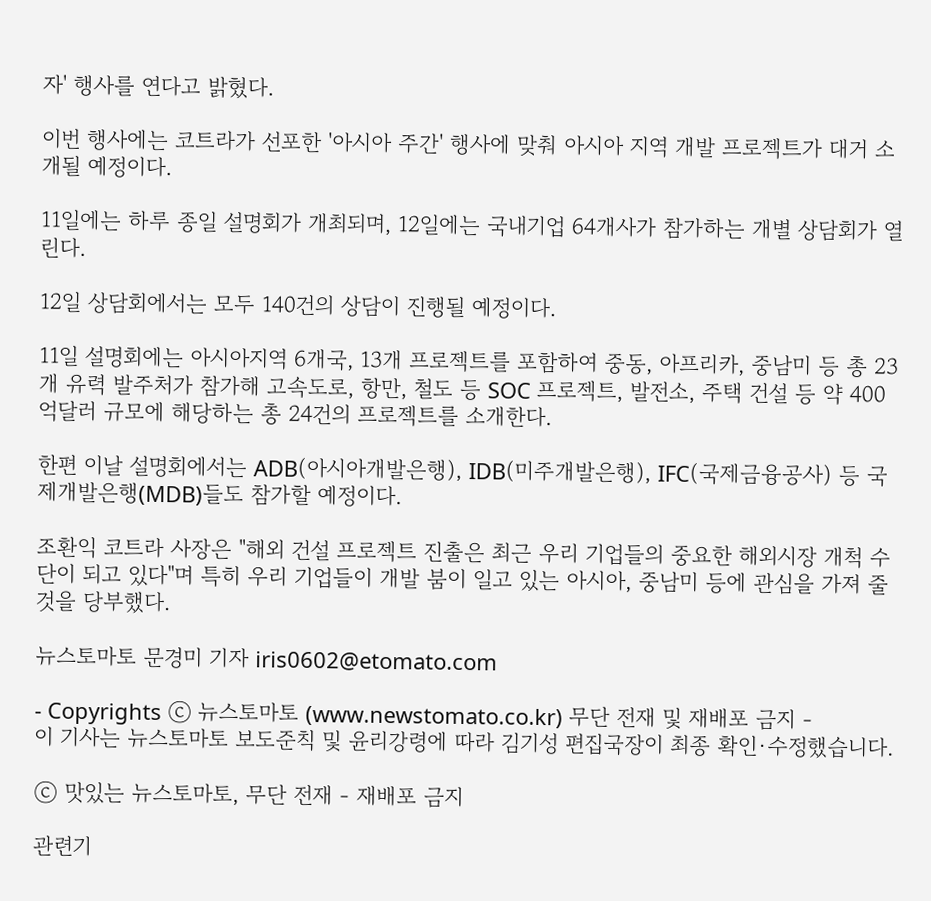자' 행사를 연다고 밝혔다.

이번 행사에는 코트라가 선포한 '아시아 주간' 행사에 맞춰 아시아 지역 개발 프로젝트가 대거 소개될 예정이다.

11일에는 하루 종일 설명회가 개최되며, 12일에는 국내기업 64개사가 참가하는 개별 상담회가 열린다.

12일 상담회에서는 모두 140건의 상담이 진행될 예정이다.

11일 설명회에는 아시아지역 6개국, 13개 프로젝트를 포함하여 중동, 아프리카, 중남미 등 총 23개 유력 발주처가 참가해 고속도로, 항만, 철도 등 SOC 프로젝트, 발전소, 주택 건설 등 약 400억달러 규모에 해당하는 총 24건의 프로젝트를 소개한다.

한편 이날 설명회에서는 ADB(아시아개발은행), IDB(미주개발은행), IFC(국제금융공사) 등 국제개발은행(MDB)들도 참가할 예정이다.

조환익 코트라 사장은 "해외 건설 프로젝트 진출은 최근 우리 기업들의 중요한 해외시장 개척 수단이 되고 있다"며 특히 우리 기업들이 개발 붐이 일고 있는 아시아, 중남미 등에 관심을 가져 줄 것을 당부했다.

뉴스토마토 문경미 기자 iris0602@etomato.com

- Copyrights ⓒ 뉴스토마토 (www.newstomato.co.kr) 무단 전재 및 재배포 금지 -
이 기사는 뉴스토마토 보도준칙 및 윤리강령에 따라 김기성 편집국장이 최종 확인·수정했습니다.

ⓒ 맛있는 뉴스토마토, 무단 전재 - 재배포 금지

관련기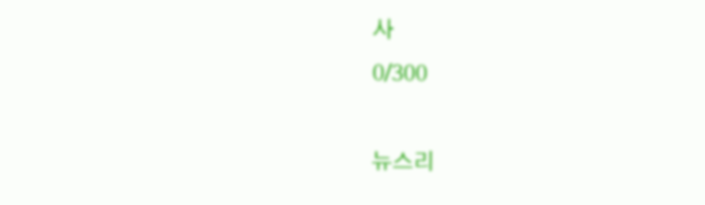사
0/300

뉴스리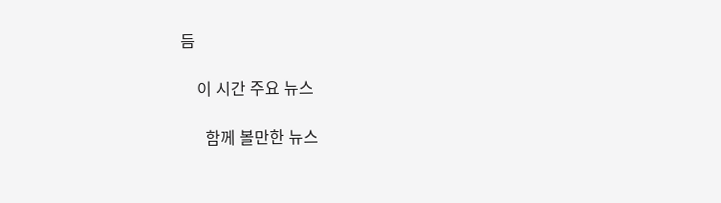듬

    이 시간 주요 뉴스

      함께 볼만한 뉴스